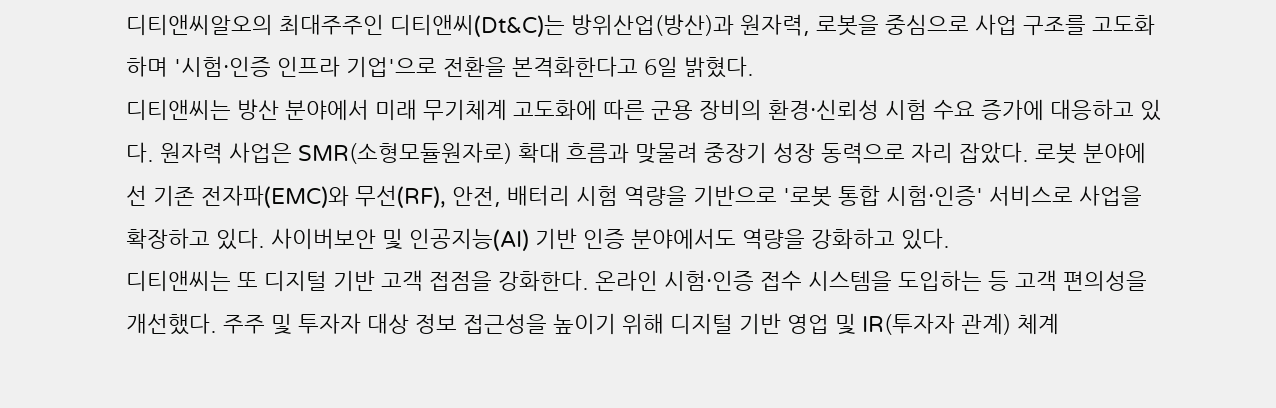디티앤씨알오의 최대주주인 디티앤씨(Dt&C)는 방위산업(방산)과 원자력, 로봇을 중심으로 사업 구조를 고도화하며 '시험·인증 인프라 기업'으로 전환을 본격화한다고 6일 밝혔다.
디티앤씨는 방산 분야에서 미래 무기체계 고도화에 따른 군용 장비의 환경·신뢰성 시험 수요 증가에 대응하고 있다. 원자력 사업은 SMR(소형모듈원자로) 확대 흐름과 맞물려 중장기 성장 동력으로 자리 잡았다. 로봇 분야에선 기존 전자파(EMC)와 무선(RF), 안전, 배터리 시험 역량을 기반으로 '로봇 통합 시험·인증' 서비스로 사업을 확장하고 있다. 사이버보안 및 인공지능(AI) 기반 인증 분야에서도 역량을 강화하고 있다.
디티앤씨는 또 디지털 기반 고객 접점을 강화한다. 온라인 시험·인증 접수 시스템을 도입하는 등 고객 편의성을 개선했다. 주주 및 투자자 대상 정보 접근성을 높이기 위해 디지털 기반 영업 및 IR(투자자 관계) 체계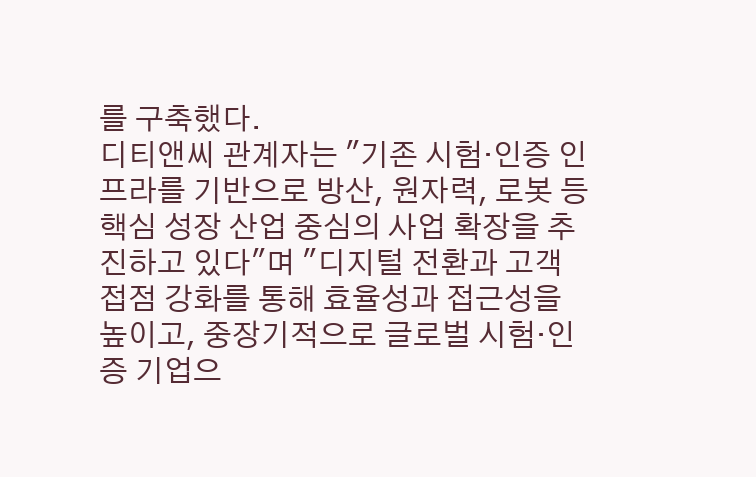를 구축했다.
디티앤씨 관계자는 "기존 시험·인증 인프라를 기반으로 방산, 원자력, 로봇 등 핵심 성장 산업 중심의 사업 확장을 추진하고 있다"며 "디지털 전환과 고객 접점 강화를 통해 효율성과 접근성을 높이고, 중장기적으로 글로벌 시험·인증 기업으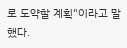로 도약할 계획"이라고 말했다.